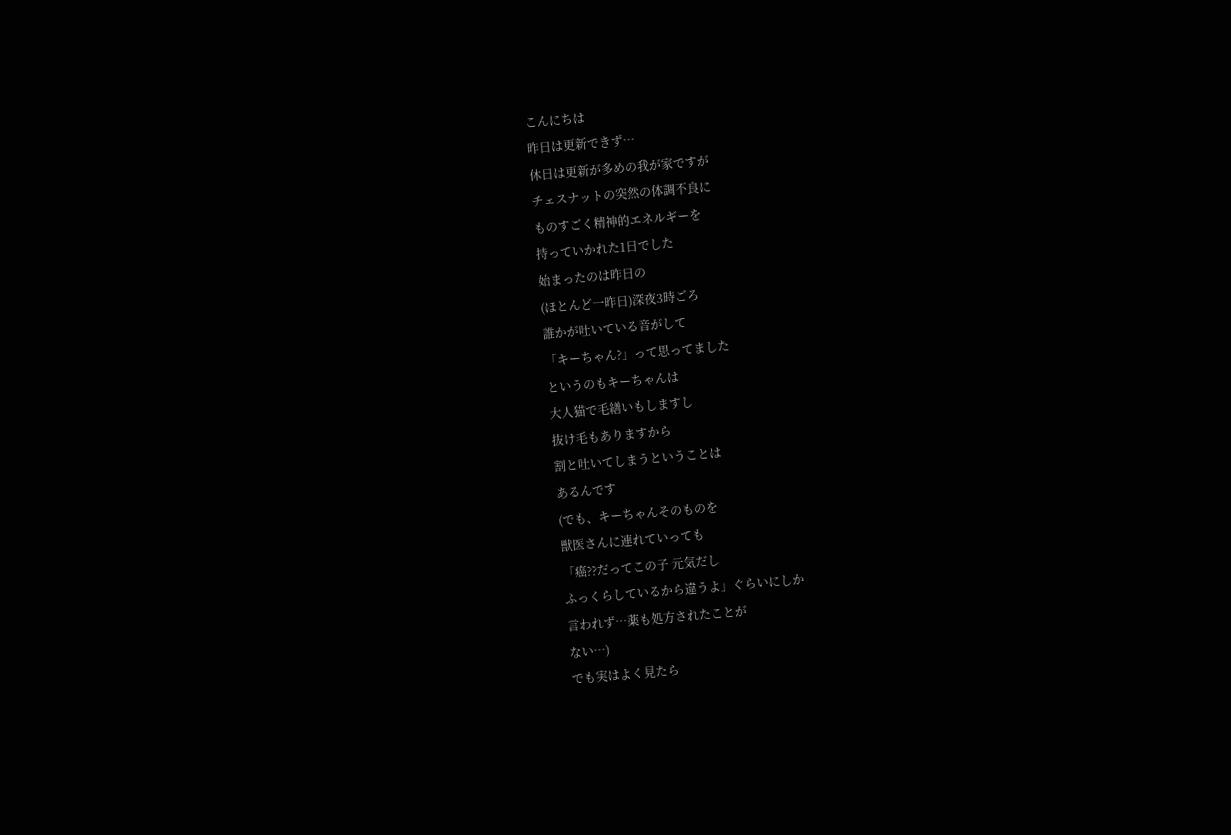こんにちは
昨日は更新できず…
休日は更新が多めの我が家ですが
チェスナットの突然の体調不良に
ものすごく精神的エネルギーを
持っていかれた1日でした
始まったのは昨日の
(ほとんど一昨日)深夜3時ごろ
誰かが吐いている音がして
「キーちゃん?」って思ってました
というのもキーちゃんは
大人猫で毛繕いもしますし
抜け毛もありますから
割と吐いてしまうということは
あるんです
(でも、キーちゃんそのものを
獣医さんに連れていっても
「癌??だってこの子 元気だし
ふっくらしているから違うよ」ぐらいにしか
言われず…薬も処方されたことが
ない…)
でも実はよく見たら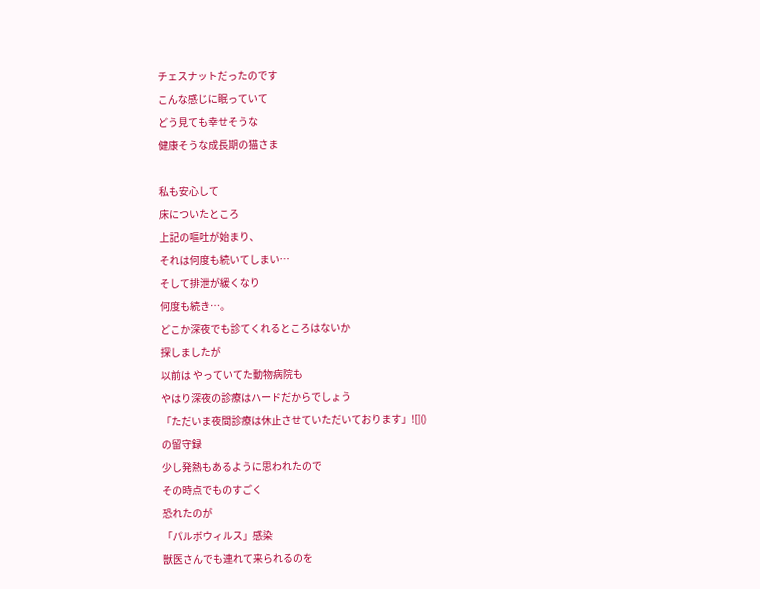チェスナットだったのです
こんな感じに眠っていて
どう見ても幸せそうな
健康そうな成長期の猫さま

私も安心して
床についたところ
上記の嘔吐が始まり、
それは何度も続いてしまい…
そして排泄が緩くなり
何度も続き…。
どこか深夜でも診てくれるところはないか
探しましたが
以前は やっていてた動物病院も
やはり深夜の診療はハードだからでしょう
「ただいま夜間診療は休止させていただいております」![]()
の留守録
少し発熱もあるように思われたので
その時点でものすごく
恐れたのが
「パルボウィルス」感染
獣医さんでも連れて来られるのを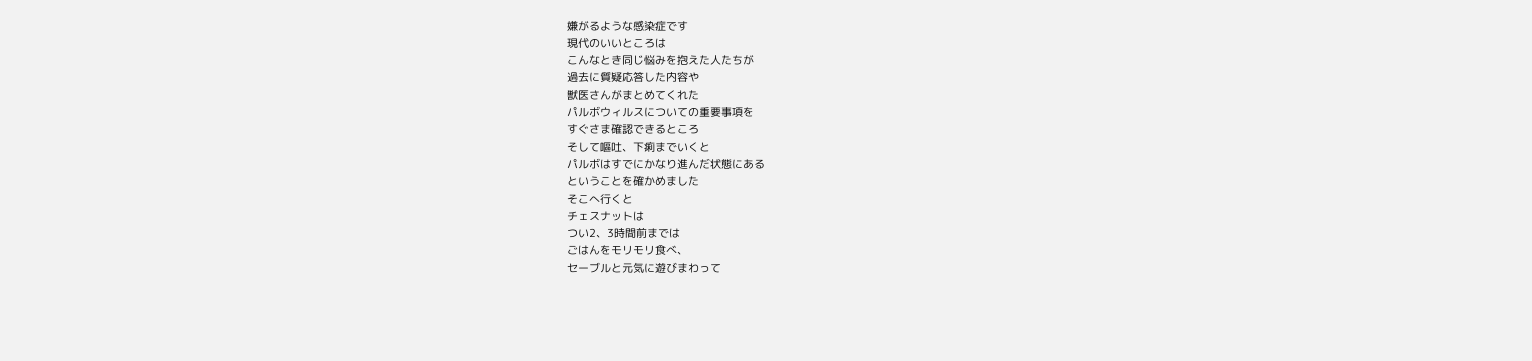嫌がるような感染症です
現代のいいところは
こんなとき同じ悩みを抱えた人たちが
過去に質疑応答した内容や
獣医さんがまとめてくれた
パルボウィルスについての重要事項を
すぐさま確認できるところ
そして嘔吐、下痢までいくと
パルボはすでにかなり進んだ状態にある
ということを確かめました
そこへ行くと
チェスナットは
つい2、3時間前までは
ごはんをモリモリ食べ、
セーブルと元気に遊びまわって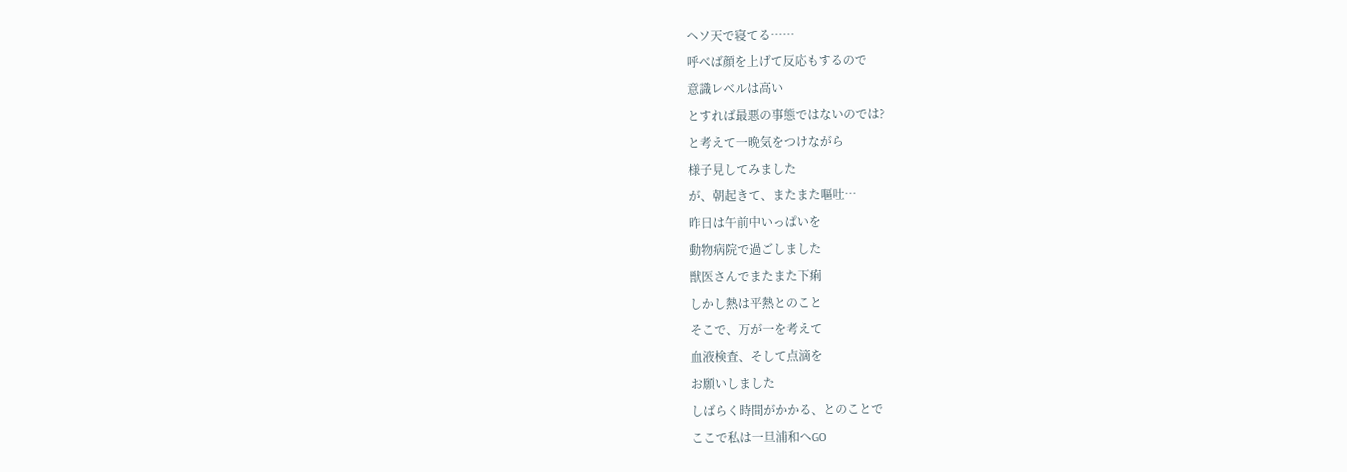ヘソ天で寝てる……
呼べば顔を上げて反応もするので
意識レベルは高い
とすれば最悪の事態ではないのでは?
と考えて一晩気をつけながら
様子見してみました
が、朝起きて、またまた嘔吐…
昨日は午前中いっぱいを
動物病院で過ごしました
獣医さんでまたまた下痢
しかし熱は平熱とのこと
そこで、万が一を考えて
血液検査、そして点滴を
お願いしました
しばらく時間がかかる、とのことで
ここで私は一旦浦和へGO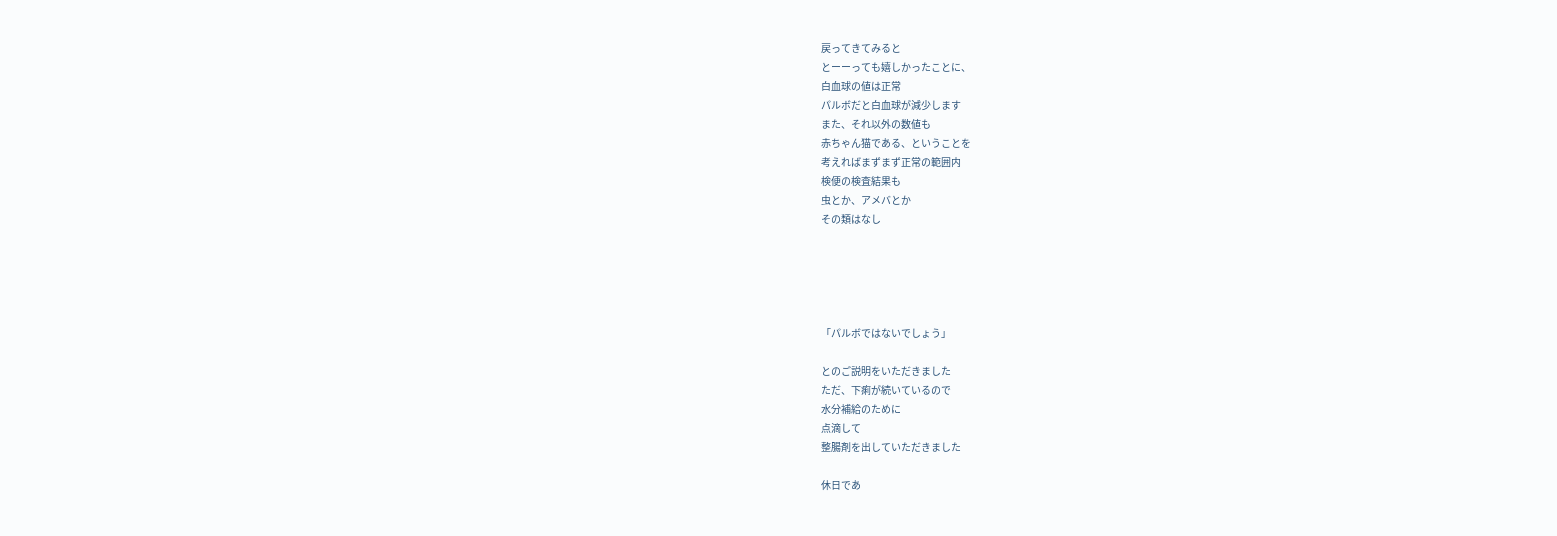戻ってきてみると
とーーっても嬉しかったことに、
白血球の値は正常
パルボだと白血球が減少します
また、それ以外の数値も
赤ちゃん猫である、ということを
考えればまずまず正常の範囲内
検便の検査結果も
虫とか、アメバとか
その類はなし





「パルボではないでしょう」

とのご説明をいただきました
ただ、下痢が続いているので
水分補給のために
点滴して
整腸剤を出していただきました

休日であ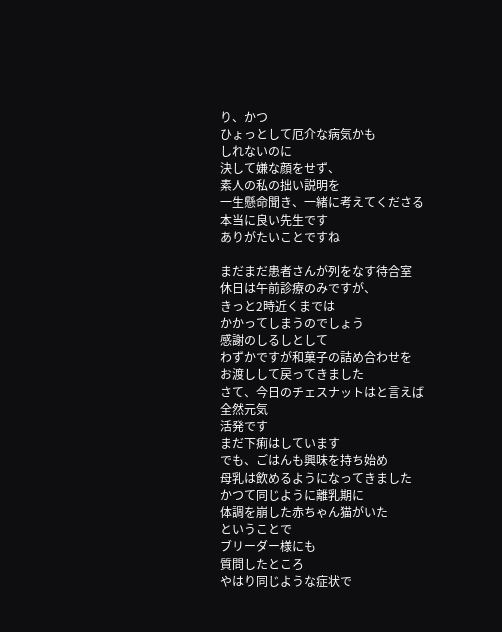り、かつ
ひょっとして厄介な病気かも
しれないのに
決して嫌な顔をせず、
素人の私の拙い説明を
一生懸命聞き、一緒に考えてくださる
本当に良い先生です
ありがたいことですね

まだまだ患者さんが列をなす待合室
休日は午前診療のみですが、
きっと2時近くまでは
かかってしまうのでしょう
感謝のしるしとして
わずかですが和菓子の詰め合わせを
お渡しして戻ってきました
さて、今日のチェスナットはと言えば
全然元気
活発です
まだ下痢はしています
でも、ごはんも興味を持ち始め
母乳は飲めるようになってきました
かつて同じように離乳期に
体調を崩した赤ちゃん猫がいた
ということで
ブリーダー様にも
質問したところ
やはり同じような症状で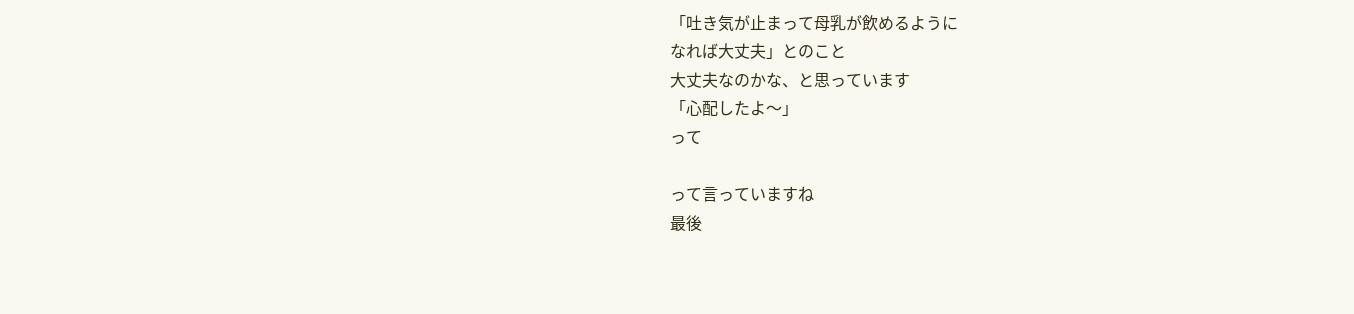「吐き気が止まって母乳が飲めるように
なれば大丈夫」とのこと
大丈夫なのかな、と思っています
「心配したよ〜」
って

って言っていますね
最後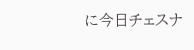に今日チェスナ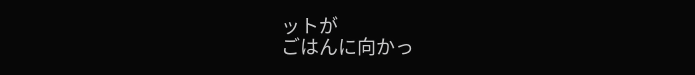ットが
ごはんに向かっ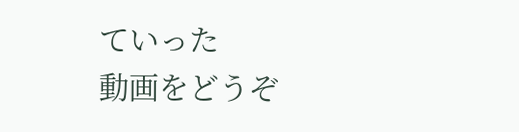ていった
動画をどうぞ